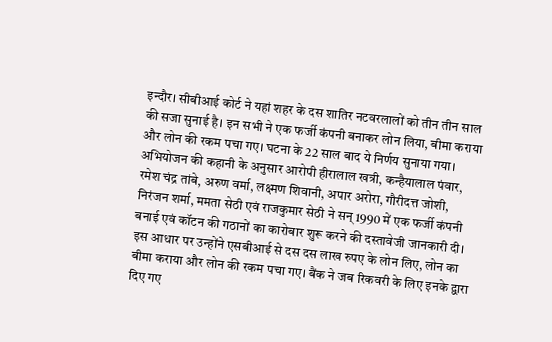इन्दौर। सीबीआई कोर्ट ने यहां शहर के दस शातिर नटवरलालों को तीन तीन साल की सजा सुनाई है। इन सभी ने एक फर्जी कंपनी बनाकर लोन लिया, बीमा कराया और लोन की रकम पचा गए। घटना के 22 साल बाद ये निर्णय सुनाया गया।
अभियोजन की कहानी के अनुसार आरोपी हीरालाल खत्री, कन्हैयालाल पंवार, रमेश चंद्र तांबे, अरुण वर्मा, लक्ष्मण शिवानी, अपार अरोरा, गौरीदत्त जोशी, निरंजन शर्मा, ममता सेठी एवं राजकुमार सेठी ने सन् 1990 में एक फर्जी कंपनी बनाई एवं कॉटन की गठानों का कारोबार शुरू करने की दस्तावेजी जानकारी दी।
इस आधार पर उन्होंने एसबीआई से दस दस लाख रुपए के लोन लिए, लोन का बीमा कराया और लोन की रकम पचा गए। बैंक ने जब रिकवरी के लिए इनके द्वारा दिए गए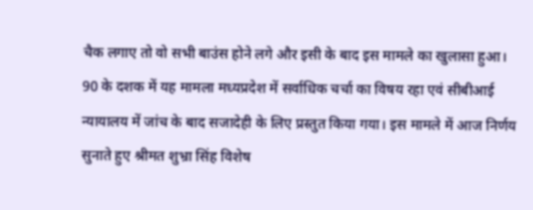चैक लगाए तो वो सभी बाउंस होने लगे और इसी के बाद इस मामले का खुलासा हुआ।
90 के दशक में यह मामला मध्यप्रदेश में सर्वाधिक चर्चा का विषय रहा एवं सीबीआई न्यायालय में जांच के बाद सजादेही के लिए प्रस्तुत किया गया। इस मामले में आज निर्णय सुनाते हुए श्रीमत शुभ्रा सिंह विशेष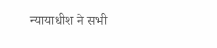न्यायाधीश ने सभी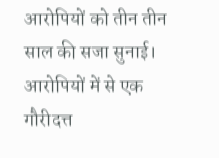आरोपियों को तीन तीन साल की सजा सुनाई। आरोपियों में से एक गौरीदत्त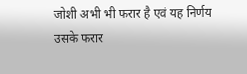जोशी अभी भी फरार है एवं यह निर्णय उसके फरार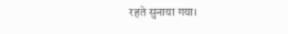रहते सुनाया गया।